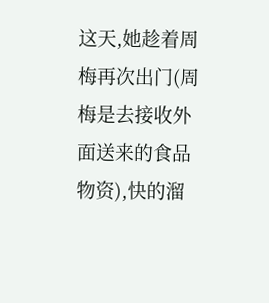这天,她趁着周梅再次出门(周梅是去接收外面送来的食品物资),快的溜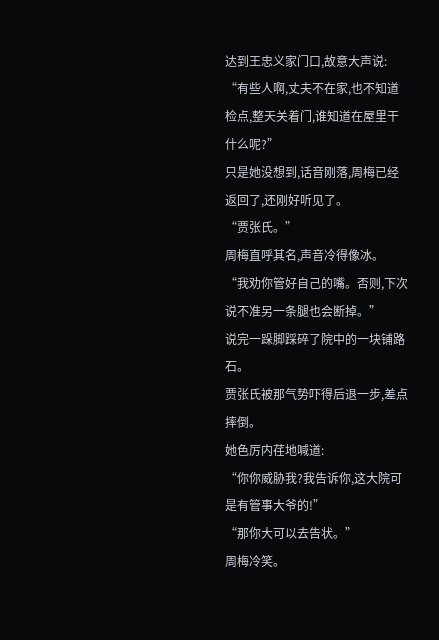达到王忠义家门口,故意大声说:
“有些人啊,丈夫不在家,也不知道检点,整天关着门,谁知道在屋里干什么呢?”
只是她没想到,话音刚落,周梅已经返回了,还刚好听见了。
“贾张氏。”
周梅直呼其名,声音冷得像冰。
“我劝你管好自己的嘴。否则,下次说不准另一条腿也会断掉。”
说完一跺脚踩碎了院中的一块铺路石。
贾张氏被那气势吓得后退一步,差点摔倒。
她色厉内荏地喊道:
“你你威胁我?我告诉你,这大院可是有管事大爷的!”
“那你大可以去告状。”
周梅冷笑。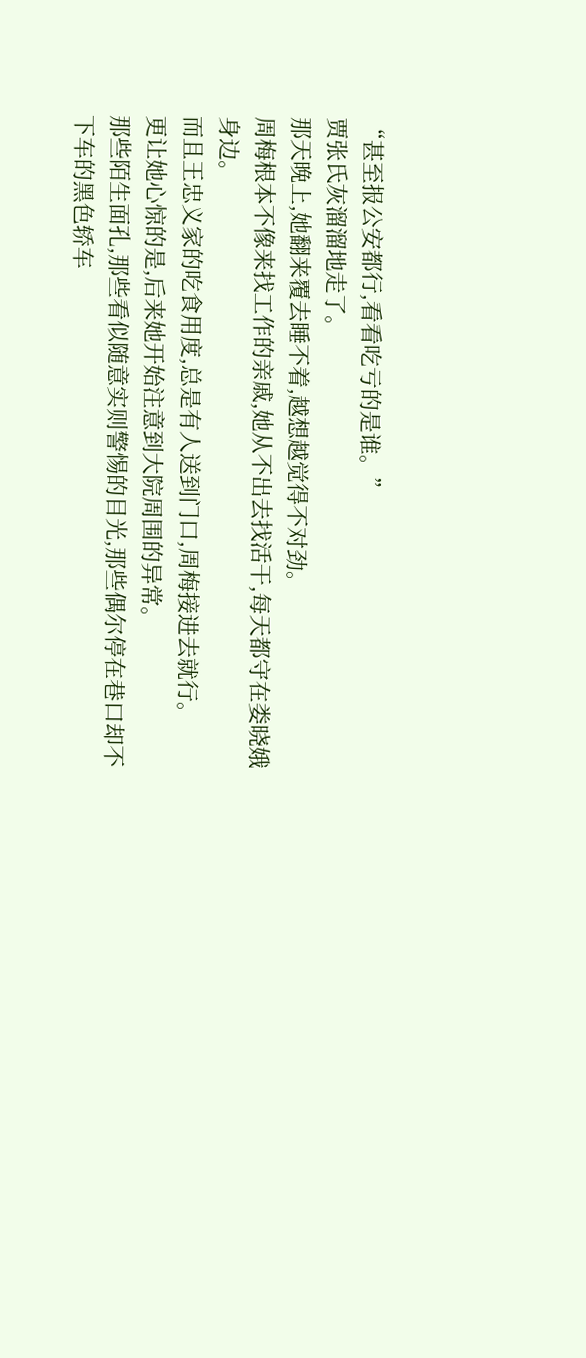“甚至报公安都行,看看吃亏的是谁。”
贾张氏灰溜溜地走了。
那天晚上,她翻来覆去睡不着,越想越觉得不对劲。
周梅根本不像来找工作的亲戚,她从不出去找活干,每天都守在娄晓娥身边。
而且王忠义家的吃食用度,总是有人送到门口,周梅接进去就行。
更让她心惊的是,后来她开始注意到大院周围的异常。
那些陌生面孔,那些看似随意实则警惕的目光,那些偶尔停在巷口却不下车的黑色轿车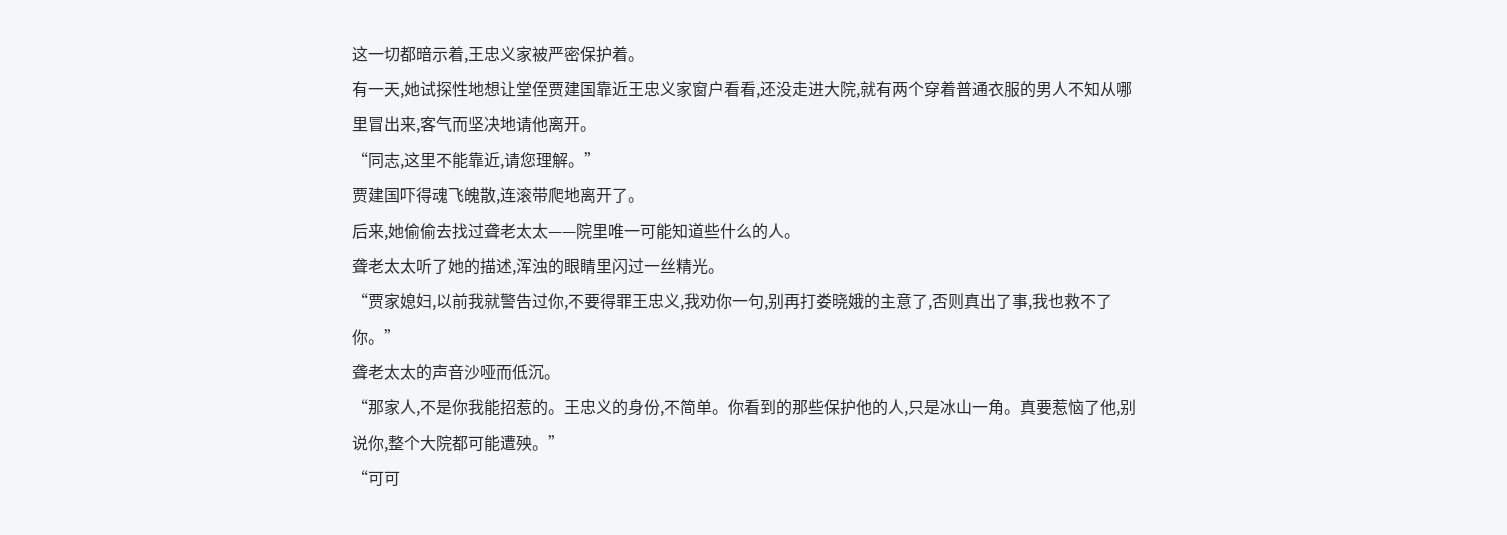这一切都暗示着,王忠义家被严密保护着。
有一天,她试探性地想让堂侄贾建国靠近王忠义家窗户看看,还没走进大院,就有两个穿着普通衣服的男人不知从哪里冒出来,客气而坚决地请他离开。
“同志,这里不能靠近,请您理解。”
贾建国吓得魂飞魄散,连滚带爬地离开了。
后来,她偷偷去找过聋老太太——院里唯一可能知道些什么的人。
聋老太太听了她的描述,浑浊的眼睛里闪过一丝精光。
“贾家媳妇,以前我就警告过你,不要得罪王忠义,我劝你一句,别再打娄晓娥的主意了,否则真出了事,我也救不了你。”
聋老太太的声音沙哑而低沉。
“那家人,不是你我能招惹的。王忠义的身份,不简单。你看到的那些保护他的人,只是冰山一角。真要惹恼了他,别说你,整个大院都可能遭殃。”
“可可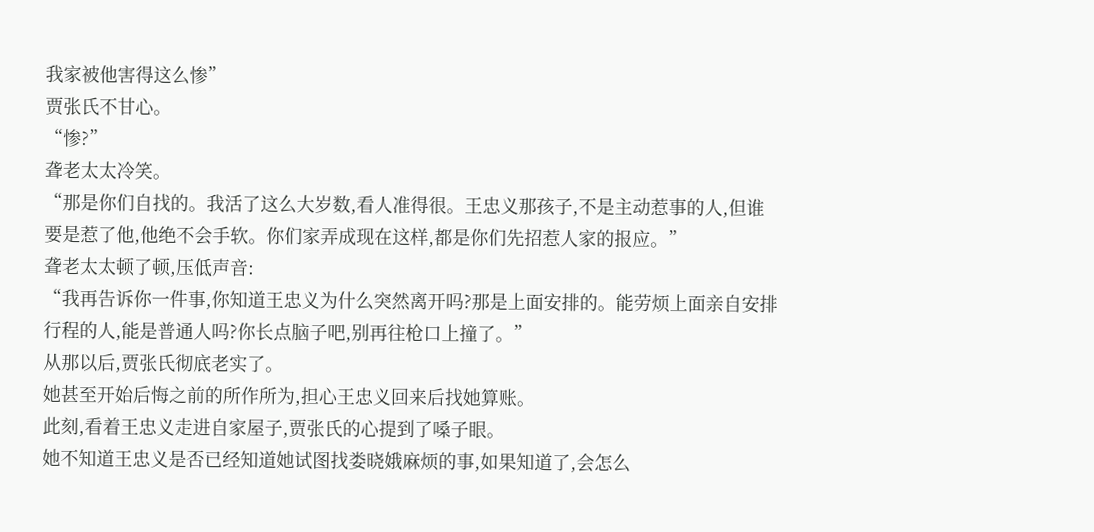我家被他害得这么惨”
贾张氏不甘心。
“惨?”
聋老太太冷笑。
“那是你们自找的。我活了这么大岁数,看人准得很。王忠义那孩子,不是主动惹事的人,但谁要是惹了他,他绝不会手软。你们家弄成现在这样,都是你们先招惹人家的报应。”
聋老太太顿了顿,压低声音:
“我再告诉你一件事,你知道王忠义为什么突然离开吗?那是上面安排的。能劳烦上面亲自安排行程的人,能是普通人吗?你长点脑子吧,别再往枪口上撞了。”
从那以后,贾张氏彻底老实了。
她甚至开始后悔之前的所作所为,担心王忠义回来后找她算账。
此刻,看着王忠义走进自家屋子,贾张氏的心提到了嗓子眼。
她不知道王忠义是否已经知道她试图找娄晓娥麻烦的事,如果知道了,会怎么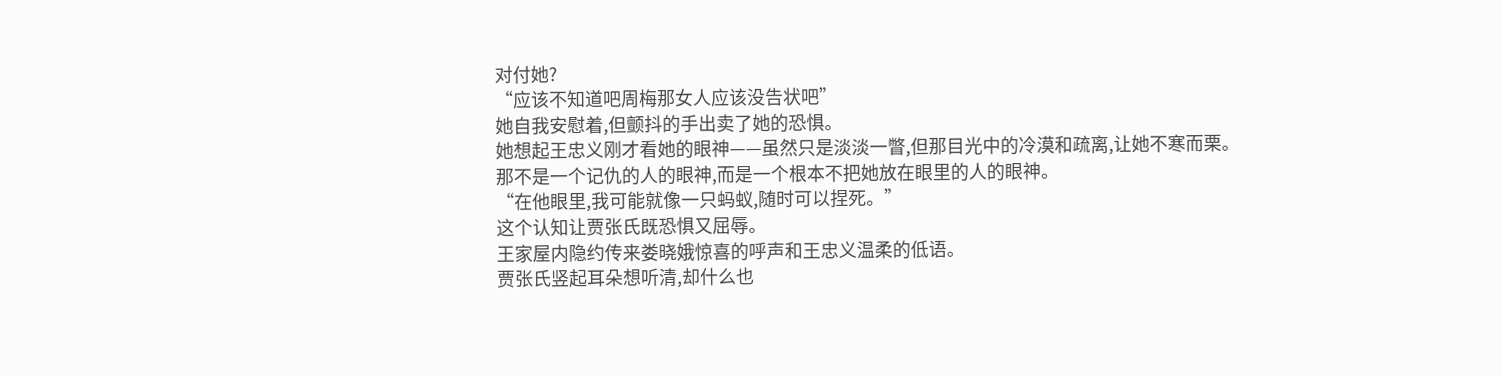对付她?
“应该不知道吧周梅那女人应该没告状吧”
她自我安慰着,但颤抖的手出卖了她的恐惧。
她想起王忠义刚才看她的眼神——虽然只是淡淡一瞥,但那目光中的冷漠和疏离,让她不寒而栗。
那不是一个记仇的人的眼神,而是一个根本不把她放在眼里的人的眼神。
“在他眼里,我可能就像一只蚂蚁,随时可以捏死。”
这个认知让贾张氏既恐惧又屈辱。
王家屋内隐约传来娄晓娥惊喜的呼声和王忠义温柔的低语。
贾张氏竖起耳朵想听清,却什么也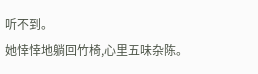听不到。
她悻悻地躺回竹椅,心里五味杂陈。